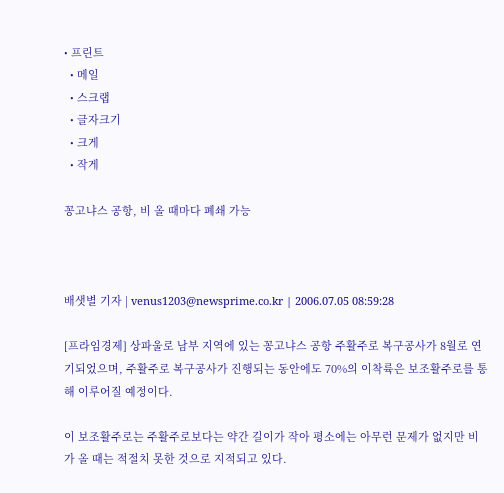• 프린트
  • 메일
  • 스크랩
  • 글자크기
  • 크게
  • 작게

꽁고냐스 공항, 비 올 때마다 폐쇄 가능



배샛별 기자 | venus1203@newsprime.co.kr | 2006.07.05 08:59:28

[프라임경제] 상파울로 남부 지역에 있는 꽁고냐스 공항 주활주로 복구공사가 8월로 연기되었으며, 주활주로 복구공사가 진행되는 동안에도 70%의 이착륙은 보조활주로를 통해 이루어질 예정이다.

이 보조활주로는 주활주로보다는 약간 길이가 작아 평소에는 아무런 문제가 없지만 비가 올 때는 적절치 못한 것으로 지적되고 있다.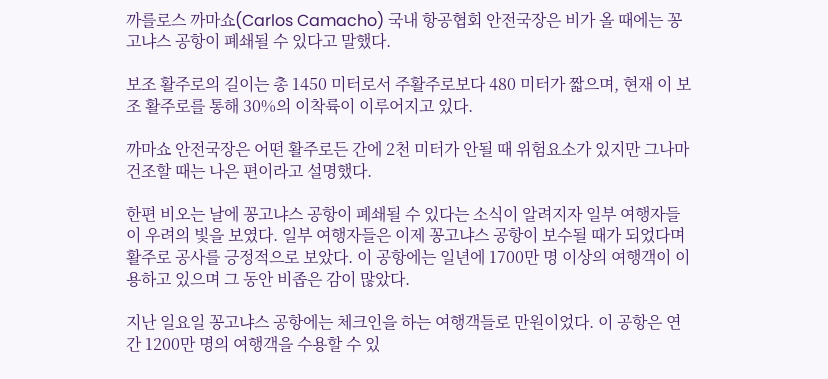까를로스 까마쇼(Carlos Camacho) 국내 항공협회 안전국장은 비가 올 때에는 꽁고냐스 공항이 폐쇄될 수 있다고 말했다.

보조 활주로의 길이는 총 1450 미터로서 주활주로보다 480 미터가 짧으며, 현재 이 보조 활주로를 통해 30%의 이착륙이 이루어지고 있다.

까마쇼 안전국장은 어떤 활주로든 간에 2천 미터가 안될 때 위험요소가 있지만 그나마 건조할 때는 나은 편이라고 설명했다.

한편 비오는 날에 꽁고냐스 공항이 폐쇄될 수 있다는 소식이 알려지자 일부 여행자들이 우려의 빛을 보였다. 일부 여행자들은 이제 꽁고냐스 공항이 보수될 때가 되었다며 활주로 공사를 긍정적으로 보았다. 이 공항에는 일년에 1700만 명 이상의 여행객이 이용하고 있으며 그 동안 비좁은 감이 많았다.

지난 일요일 꽁고냐스 공항에는 체크인을 하는 여행객들로 만원이었다. 이 공항은 연간 1200만 명의 여행객을 수용할 수 있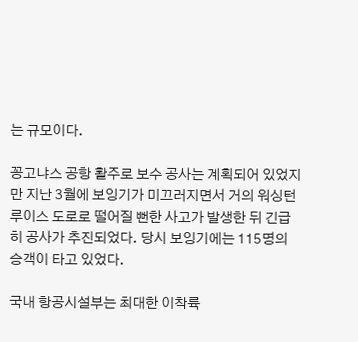는 규모이다.

꽁고냐스 공항 활주로 보수 공사는 계획되어 있었지만 지난 3월에 보잉기가 미끄러지면서 거의 워싱턴 루이스 도로로 떨어질 뻔한 사고가 발생한 뒤 긴급히 공사가 추진되었다. 당시 보잉기에는 115명의 승객이 타고 있었다.

국내 항공시설부는 최대한 이착륙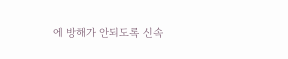에 방해가 안되도록 신속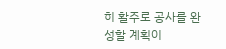히 활주로 공사를 완성할 계획이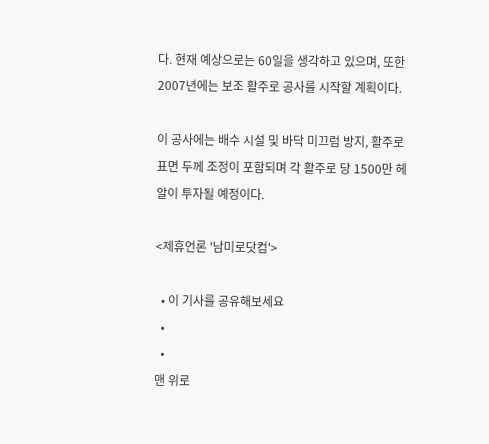다. 현재 예상으로는 60일을 생각하고 있으며, 또한 2007년에는 보조 활주로 공사를 시작할 계획이다.

이 공사에는 배수 시설 및 바닥 미끄럼 방지, 활주로 표면 두께 조정이 포함되며 각 활주로 당 1500만 헤알이 투자될 예정이다.

<제휴언론 '남미로닷컴'>

  • 이 기사를 공유해보세요
  •
  •
맨 위로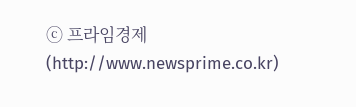ⓒ 프라임경제(http://www.newsprime.co.kr)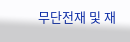무단전재 및 재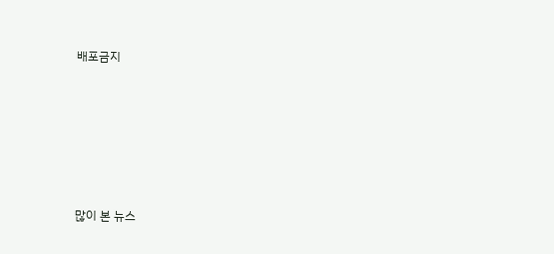배포금지






많이 본 뉴스